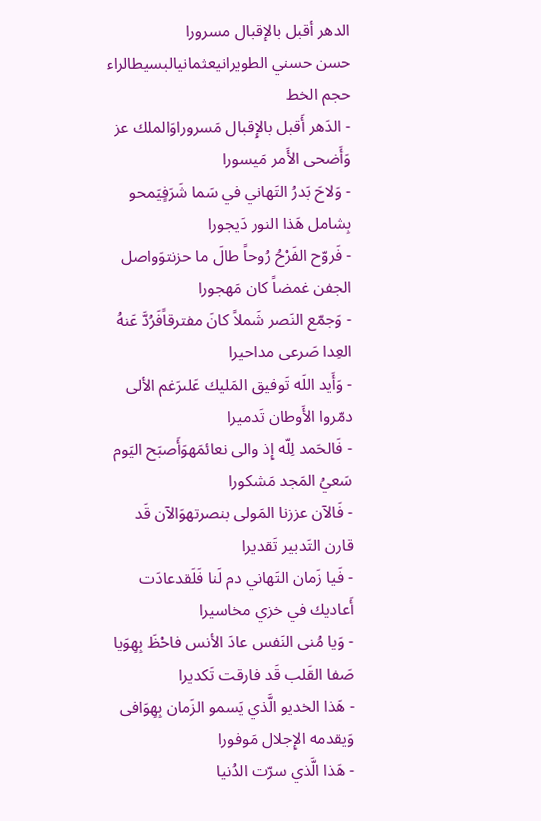الدهر أقبل بالإقبال مسرورا
حسن حسني الطويرانيعثمانيالبسيطالراء
حجم الخط
- الدَهر أَقبل بالإِقبال مَسروراوَالملك عز وَأَضحى الأَمر مَيسورا
- وَلاحَ بَدرُ التَهاني في سَما شَرَفٍيَمحو بِشامل هَذا النور دَيجورا
- فَروّح الفَرْحُ رُوحاً طالَ ما حزنتوَواصل الجفن غمضاً كان مَهجورا
- وَجمّع النَصر شَملاً كانَ مفترقاًفَرُدَّ عَنهُ العِدا صَرعى مداحيرا
- وَأَيد اللَه تَوفيق المَليك عَلىرَغم الألى دمّروا الأَوطان تَدميرا
- فَالحَمد لِلّه إِذ والى نعائمَهوَأَصبَح اليَوم سَعيُ المَجد مَشكورا
- فَالآن عززنا المَولى بنصرتهوَالآن قَد قارن التَدبير تَقديرا
- فَيا زَمان التَهاني دم لَنا فَلَقدعادَت أَعاديك في خزي مخاسيرا
- وَيا مُنى النَفس عادَ الأنس فاحْظَ بِهِوَيا صَفا القَلب قَد فارقت تَكديرا
- هَذا الخديو الَّذي يَسمو الزَمان بِهِوَافى وَيقدمه الإِجلال مَوفورا
- هَذا الَّذي سرّت الدُنيا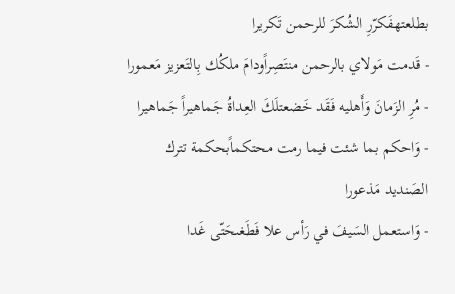بطلعتهفَكرّرِ الشُكرَ للرحمن تَكريرا
- قَدمت مَولاي بالرحمن منتَصِراًودامَ ملكُك بِالتَعزيز مَعمورا
- مُرِ الزَمانَ وَأَهليه فَقَد خَضعتلَكَ العِداةُ جَماهيراً جَماهيرا
- وَاحكم بما شئت فيما رمت محتكماًبحكمة تترك الصَنديد مَذعورا
- وَاستعمل السَيفَ في رَأس علا فَطَغىحَتّى غَدا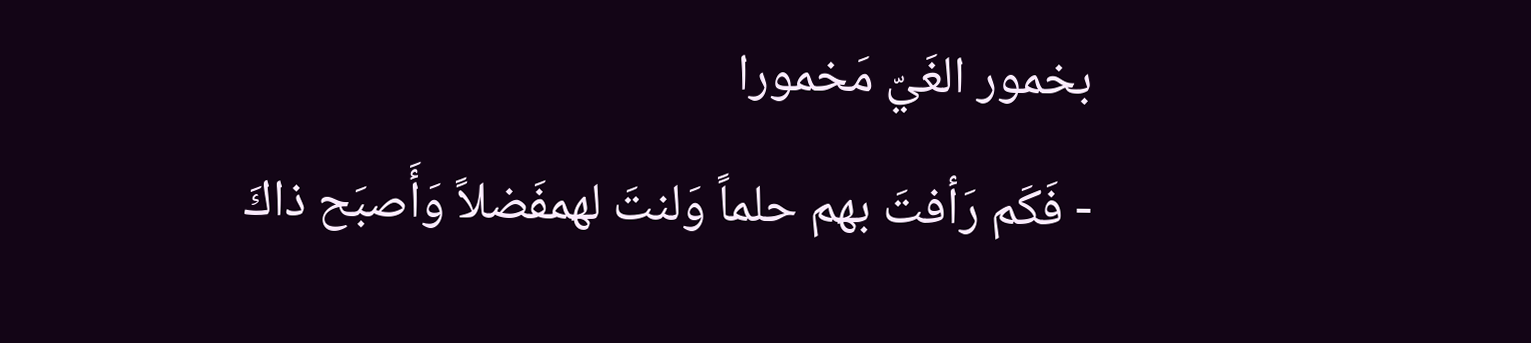بخمور الغَيّ مَخمورا
- فَكَم رَأفتَ بهم حلماً وَلنتَ لهمفَضلاً وَأَصبَح ذاكَ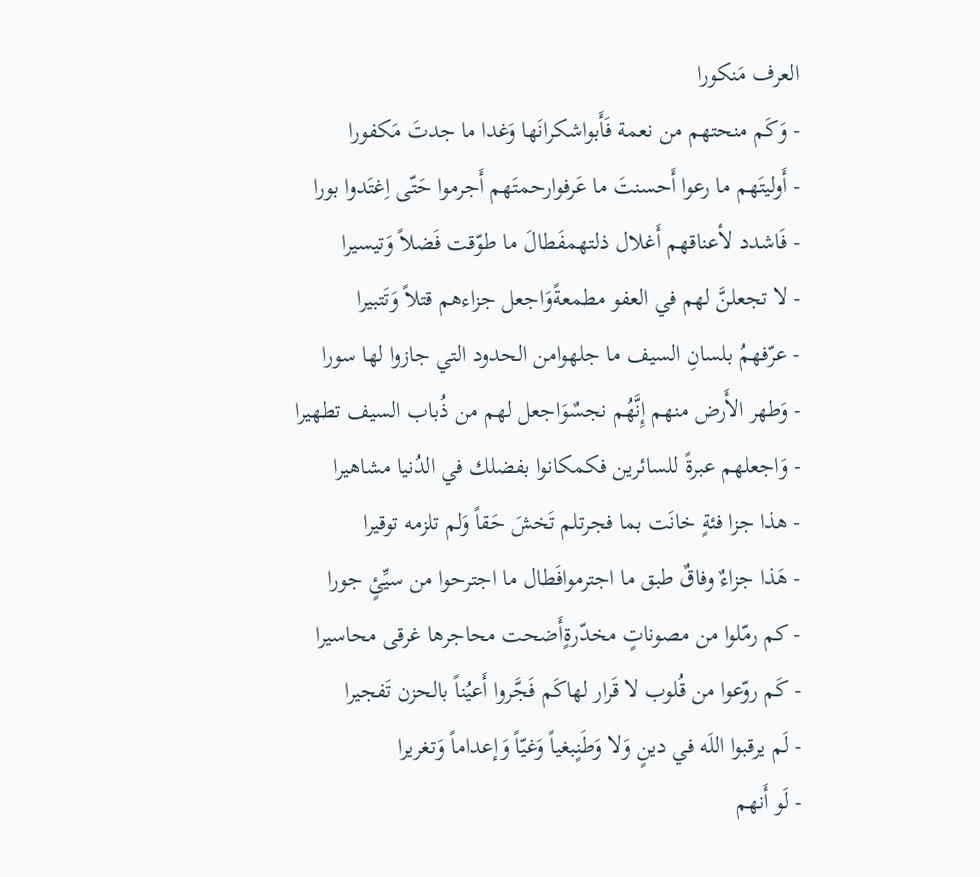العرف مَنكورا
- وَكَم منحتهم من نعمة فَأَبواشكرانَها وَغدا ما جدتَ مَكفورا
- أَوليتَهم ما رعوا أَحسنتَ ما عَرفوارحمتَهم أَجرموا حَتّى اِغتَدوا بورا
- فَاشدد لأعناقهم أَغلال ذلتهمفَطالَ ما طوّقت فَضلاً وَتيسيرا
- لا تجعلنَّ لهم في العفو مطمعةًوَاجعل جزاءهم قتلاً وَتَتبيرا
- عرّفهمُ بلسانِ السيف ما جلهوامن الحدود التي جازوا لها سورا
- وَطهر الأَرض منهم إِنَّهُم نجسٌوَاجعل لهم من ذُباب السيف تطهيرا
- وَاجعلهم عبرةً للسائرين فكمكانوا بفضلك في الدُنيا مشاهيرا
- هذا جزا فئةٍ خانَت بما فجرتلم تَخشَ حَقاً وَلم تلزمه توقيرا
- هَذا جزاءٌ وفاقٌ طبق ما اجترموافَطال ما اجترحوا من سيِّئٍ جورا
- كم رمّلوا من مصوناتٍ مخدّرةٍأَضحت محاجرها غرقى محاسيرا
- كَم روّعوا من قُلوب لا قَرار لهاكَم فَجَّروا أَعيُناً بالحزن تَفجيرا
- لَم يرقبوا اللَه في دينٍ وَلا وَطَنٍبغياً وَغيّاً وَإعداماً وَتغريرا
- لَو أَنهم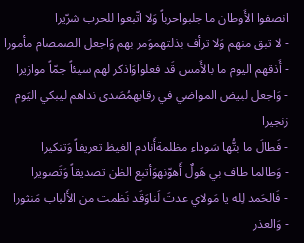انصفوا الأَوطان ما جلبواحرباً وَلا اتّبعوا للحرب شرّيرا
- لا تبق منهم وَلا ترأف بذلتهموَمر بهم وَاجعل الصمصام مأمورا
- أَذقهم اليوم ما بالأَمس قَد فعلواوَاذكر لهم سيئاً جمّاً موازيرا
- وَاجعل لبيض المواضي في رقابهمُصَدى نداهم ليبكي اليَوم زنجيرا
- فَطالَ ما بتُّها سَوداء مظلمةأَنادم الغيظ تعريفاً وَتنكيرا
- وَطالما طاف بي هَولٌ أَهوّنهوَأتبع الظن تصديقاً وَتَصويرا
- فَالحَمد لِله يا مَولاي عدتَ لَناوَقَد نَظمت من الأَلباب مَنثورا
- وَالعذر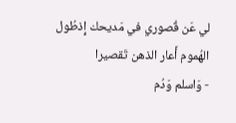لي عَن قُصوري في مَديحك إِذطُول الهُموم أَعار الذهن تَقصيرا
- وَاسلم وَدُم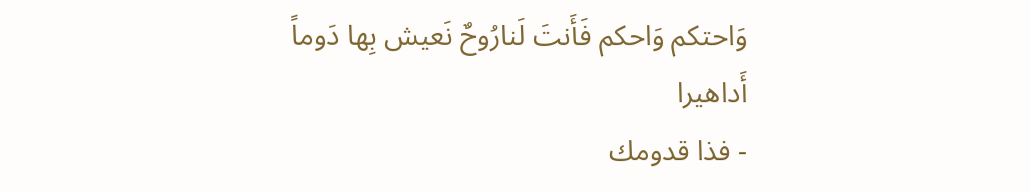وَاحتكم وَاحكم فَأَنتَ لَنارُوحٌ نَعيش بِها دَوماً أَداهيرا
- فذا قدومك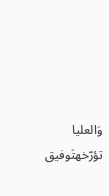وَالعليا تؤرّخهتَوفيق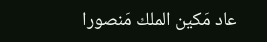عاد مَكين الملك مَنصورا